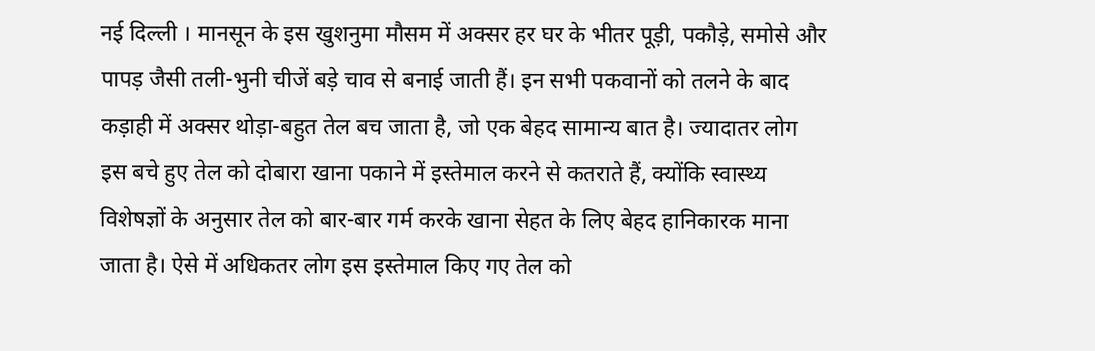नई दिल्ली । मानसून के इस खुशनुमा मौसम में अक्सर हर घर के भीतर पूड़ी, पकौड़े, समोसे और पापड़ जैसी तली-भुनी चीजें बड़े चाव से बनाई जाती हैं। इन सभी पकवानों को तलने के बाद कड़ाही में अक्सर थोड़ा-बहुत तेल बच जाता है, जो एक बेहद सामान्य बात है। ज्यादातर लोग इस बचे हुए तेल को दोबारा खाना पकाने में इस्तेमाल करने से कतराते हैं, क्योंकि स्वास्थ्य विशेषज्ञों के अनुसार तेल को बार-बार गर्म करके खाना सेहत के लिए बेहद हानिकारक माना जाता है। ऐसे में अधिकतर लोग इस इस्तेमाल किए गए तेल को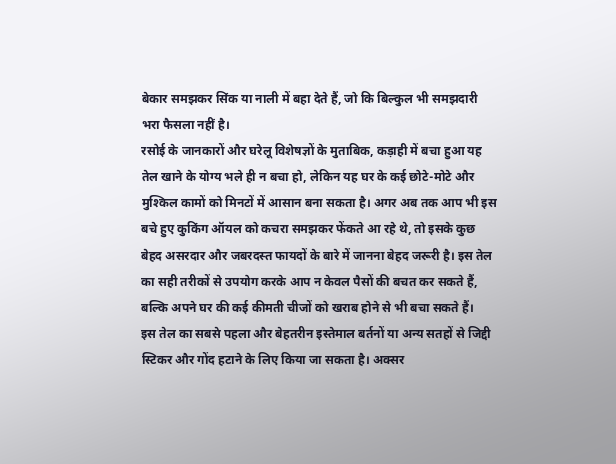बेकार समझकर सिंक या नाली में बहा देते हैं, जो कि बिल्कुल भी समझदारी भरा फैसला नहीं है।
रसोई के जानकारों और घरेलू विशेषज्ञों के मुताबिक, कड़ाही में बचा हुआ यह तेल खाने के योग्य भले ही न बचा हो, लेकिन यह घर के कई छोटे-मोटे और मुश्किल कामों को मिनटों में आसान बना सकता है। अगर अब तक आप भी इस बचे हुए कुकिंग ऑयल को कचरा समझकर फेंकते आ रहे थे, तो इसके कुछ बेहद असरदार और जबरदस्त फायदों के बारे में जानना बेहद जरूरी है। इस तेल का सही तरीकों से उपयोग करके आप न केवल पैसों की बचत कर सकते हैं, बल्कि अपने घर की कई कीमती चीजों को खराब होने से भी बचा सकते हैं।
इस तेल का सबसे पहला और बेहतरीन इस्तेमाल बर्तनों या अन्य सतहों से जिद्दी स्टिकर और गोंद हटाने के लिए किया जा सकता है। अक्सर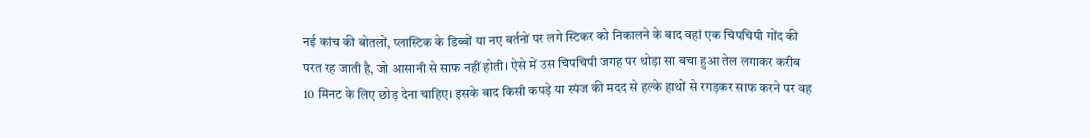नई कांच की बोतलों, प्लास्टिक के डिब्बों या नए बर्तनों पर लगे स्टिकर को निकालने के बाद वहां एक चिपचिपी गोंद की परत रह जाती है, जो आसानी से साफ नहीं होती। ऐसे में उस चिपचिपी जगह पर थोड़ा सा बचा हुआ तेल लगाकर करीब 10 मिनट के लिए छोड़ देना चाहिए। इसके बाद किसी कपड़े या स्पंज की मदद से हल्के हाथों से रगड़कर साफ करने पर वह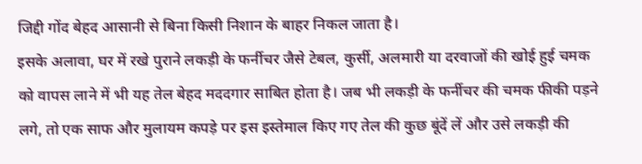जिद्दी गोंद बेहद आसानी से बिना किसी निशान के बाहर निकल जाता है।
इसके अलावा, घर में रखे पुराने लकड़ी के फर्नीचर जैसे टेबल, कुर्सी, अलमारी या दरवाजों की खोई हुई चमक को वापस लाने में भी यह तेल बेहद मददगार साबित होता है। जब भी लकड़ी के फर्नीचर की चमक फीकी पड़ने लगे, तो एक साफ और मुलायम कपड़े पर इस इस्तेमाल किए गए तेल की कुछ बूंदें लें और उसे लकड़ी की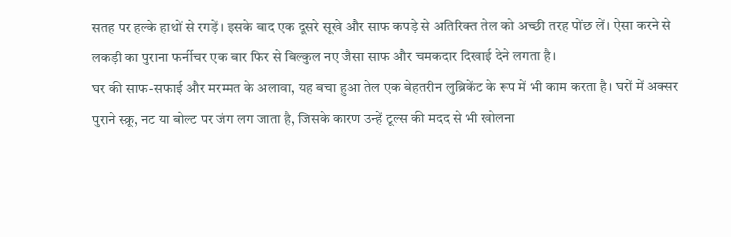सतह पर हल्के हाथों से रगड़ें। इसके बाद एक दूसरे सूखे और साफ कपड़े से अतिरिक्त तेल को अच्छी तरह पोंछ लें। ऐसा करने से लकड़ी का पुराना फर्नीचर एक बार फिर से बिल्कुल नए जैसा साफ और चमकदार दिखाई देने लगता है।
घर की साफ-सफाई और मरम्मत के अलावा, यह बचा हुआ तेल एक बेहतरीन लुब्रिकेंट के रूप में भी काम करता है। घरों में अक्सर पुराने स्क्रू, नट या बोल्ट पर जंग लग जाता है, जिसके कारण उन्हें टूल्स की मदद से भी खोलना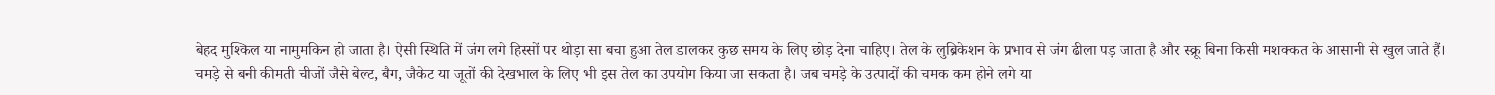बेहद मुश्किल या नामुमकिन हो जाता है। ऐसी स्थिति में जंग लगे हिस्सों पर थोड़ा सा बचा हुआ तेल डालकर कुछ समय के लिए छोड़ देना चाहिए। तेल के लुब्रिकेशन के प्रभाव से जंग ढीला पड़ जाता है और स्क्रू बिना किसी मशक्कत के आसानी से खुल जाते हैं।
चमड़े से बनी कीमती चीजों जैसे बेल्ट, बैग, जैकेट या जूतों की देखभाल के लिए भी इस तेल का उपयोग किया जा सकता है। जब चमड़े के उत्पादों की चमक कम होने लगे या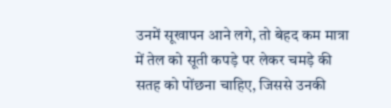उनमें सूखापन आने लगे, तो बेहद कम मात्रा में तेल को सूती कपड़े पर लेकर चमड़े की सतह को पोंछना चाहिए, जिससे उनकी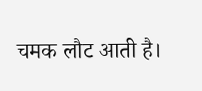चमक लौट आती है।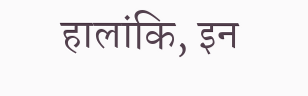हालांकि, इन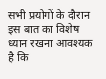सभी प्रयोगों के दौरान इस बात का विशेष ध्यान रखना आवश्यक है कि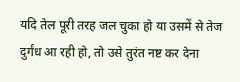यदि तेल पूरी तरह जल चुका हो या उसमें से तेज दुर्गंध आ रही हो, तो उसे तुरंत नष्ट कर देना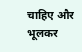चाहिए और भूलकर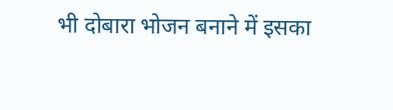भी दोबारा भोजन बनाने में इसका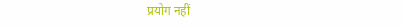प्रयोग नहीं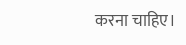करना चाहिए।